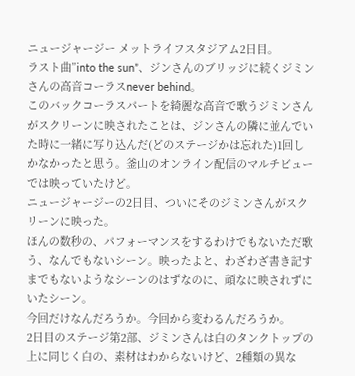ニュージャージー メットライフスタジアム2日目。
ラスト曲”into the sun”、ジンさんのブリッジに続くジミンさんの高音コーラスnever behind。
このバックコーラスパートを綺麗な高音で歌うジミンさんがスクリーンに映されたことは、ジンさんの隣に並んでいた時に一緒に写り込んだ(どのステージかは忘れた)1回しかなかったと思う。釜山のオンライン配信のマルチビューでは映っていたけど。
ニュージャージーの2日目、ついにそのジミンさんがスクリーンに映った。
ほんの数秒の、パフォーマンスをするわけでもないただ歌う、なんでもないシーン。映ったよと、わざわざ書き記すまでもないようなシーンのはずなのに、頑なに映されずにいたシーン。
今回だけなんだろうか。今回から変わるんだろうか。
2日目のステージ第2部、ジミンさんは白のタンクトップの上に同じく白の、素材はわからないけど、2種類の異な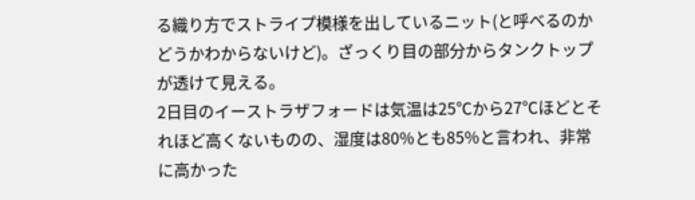る織り方でストライプ模様を出しているニット(と呼べるのかどうかわからないけど)。ざっくり目の部分からタンクトップが透けて見える。
2日目のイーストラザフォードは気温は25℃から27℃ほどとそれほど高くないものの、湿度は80%とも85%と言われ、非常に高かった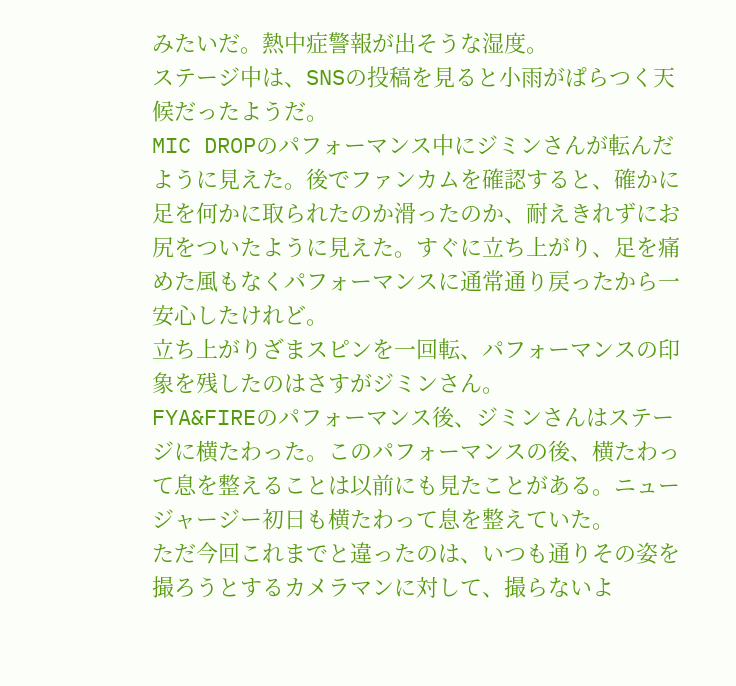みたいだ。熱中症警報が出そうな湿度。
ステージ中は、SNSの投稿を見ると小雨がぱらつく天候だったようだ。
MIC DROPのパフォーマンス中にジミンさんが転んだように見えた。後でファンカムを確認すると、確かに足を何かに取られたのか滑ったのか、耐えきれずにお尻をついたように見えた。すぐに立ち上がり、足を痛めた風もなくパフォーマンスに通常通り戻ったから一安心したけれど。
立ち上がりざまスピンを一回転、パフォーマンスの印象を残したのはさすがジミンさん。
FYA&FIREのパフォーマンス後、ジミンさんはステージに横たわった。このパフォーマンスの後、横たわって息を整えることは以前にも見たことがある。ニュージャージー初日も横たわって息を整えていた。
ただ今回これまでと違ったのは、いつも通りその姿を撮ろうとするカメラマンに対して、撮らないよ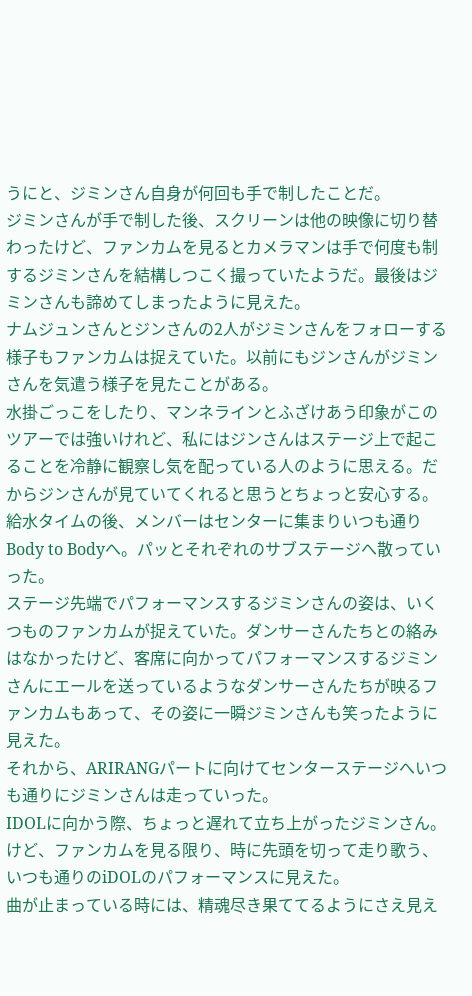うにと、ジミンさん自身が何回も手で制したことだ。
ジミンさんが手で制した後、スクリーンは他の映像に切り替わったけど、ファンカムを見るとカメラマンは手で何度も制するジミンさんを結構しつこく撮っていたようだ。最後はジミンさんも諦めてしまったように見えた。
ナムジュンさんとジンさんの2人がジミンさんをフォローする様子もファンカムは捉えていた。以前にもジンさんがジミンさんを気遣う様子を見たことがある。
水掛ごっこをしたり、マンネラインとふざけあう印象がこのツアーでは強いけれど、私にはジンさんはステージ上で起こることを冷静に観察し気を配っている人のように思える。だからジンさんが見ていてくれると思うとちょっと安心する。
給水タイムの後、メンバーはセンターに集まりいつも通りBody to Bodyへ。パッとそれぞれのサブステージへ散っていった。
ステージ先端でパフォーマンスするジミンさんの姿は、いくつものファンカムが捉えていた。ダンサーさんたちとの絡みはなかったけど、客席に向かってパフォーマンスするジミンさんにエールを送っているようなダンサーさんたちが映るファンカムもあって、その姿に一瞬ジミンさんも笑ったように見えた。
それから、ARIRANGパートに向けてセンターステージへいつも通りにジミンさんは走っていった。
IDOLに向かう際、ちょっと遅れて立ち上がったジミンさん。けど、ファンカムを見る限り、時に先頭を切って走り歌う、いつも通りのiDOLのパフォーマンスに見えた。
曲が止まっている時には、精魂尽き果ててるようにさえ見え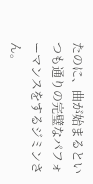たのに、曲が始まるといつも通りの完璧なパフォーマンスをするジミンさん。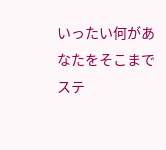いったい何があなたをそこまでステ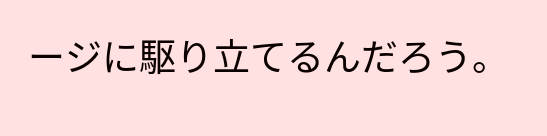ージに駆り立てるんだろう。